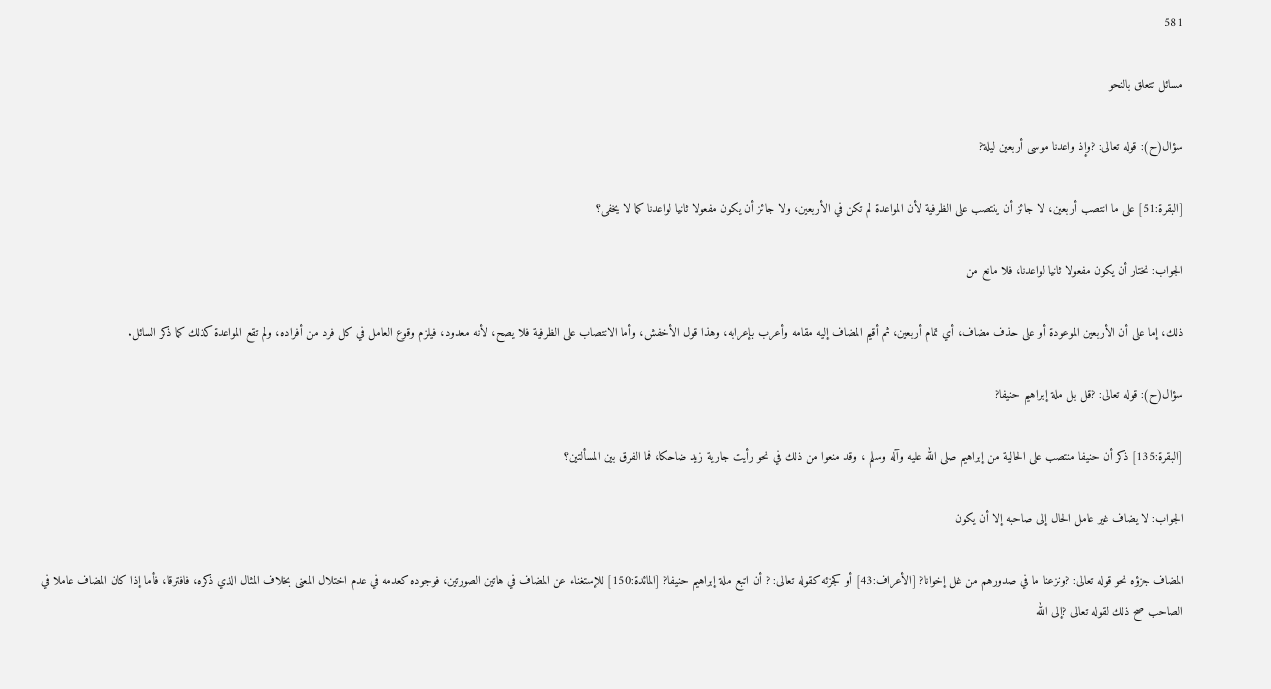581

مسائل تتعلق بالنحو

سؤال(ح): قوله تعالى: ?وإذ واعدنا موسى أربعين ليلة?

[البقرة:51] على ما انتصب أربعين، لا جائز أن ينتصب على الظرفية لأن المواعدة لم تكن في الأربعين، ولا جائز أن يكون مفعولا ثانيا لواعدنا كما لا يخفى؟

الجواب: نختار أن يكون مفعولا ثانيا لواعدنا، فلا مانع من

ذلك، إما على أن الأربعين الموعودة أو على حذف مضاف، أي تمام أربعين، ثم أقيم المضاف إليه مقامه وأعرب بإعرابه، وهذا قول الأخفش، وأما الانتصاب على الظرفية فلا يصح، لأنه معدود، فيلزم وقوع العامل في كل فرد من أفراده، ولم تقع المواعدة كذلك كما ذكر السائل.

سؤال(ح): قوله تعالى: ?قل بل ملة إبراهيم حنيفا?

[البقرة:135] ذكر أن حنيفا منتصب على الحالية من إبراهيم صلى الله عليه وآله وسلم ، وقد منعوا من ذلك في نحو رأيت جارية زيد ضاحكا، فما الفرق بين المسألتين؟

الجواب: لا يضاف غير عامل الحال إلى صاحبه إلا أن يكون

المضاف جزؤه نحو قوله تعالى: ?ونزعنا ما في صدورهم من غل إخوانا? [الأعراف:43] أو كجزئه كقوله تعالى: ? أن اتبع ملة إبراهيم حنيفا? [المائدة:150] للإستغناء عن المضاف في هاتين الصورتين، فوجوده كعدمه في عدم اختلال المعنى بخلاف المثال الذي ذكره، فافترقا، فأما إذا كان المضاف عاملا في الصاحب صح ذلك لقوله تعالى ?إلى الله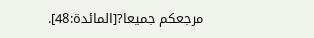مرجعكم جميعا?[المائدة:48].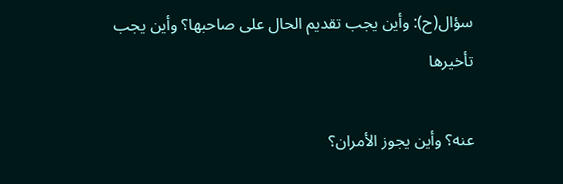سؤال(ح): وأين يجب تقديم الحال على صاحبها؟ وأين يجب تأخيرها

عنه؟ وأين يجوز الأمران؟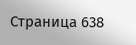Страница 638